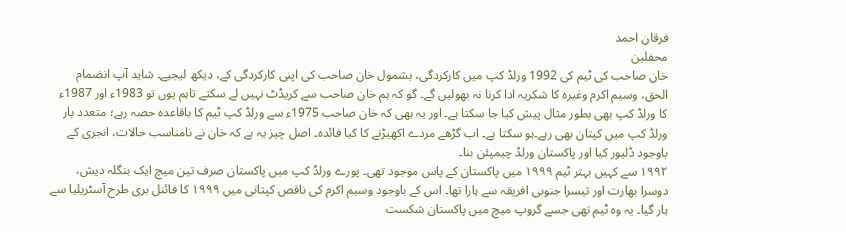فرقان احمد
محفلین
خان صاحب کی ٹیم کی 1992 ورلڈ کپ میں کارکردگی، بشمول خان صاحب کی اپنی کارکردگی کے، دیکھ لیجیے۔ شاید آپ انضمام الحق، وسیم اکرم وغیرہ کا شکریہ ادا کرنا نہ بھولیں گے۔ گو کہ ہم خان صاحب سے کریڈٹ نہیں لے سکتے تاہم یوں تو 1983ء اور 1987ء کا ورلڈ کپ بھی بطور مثال پیش کیا جا سکتا ہے۔ اور یہ بھی کہ خان صاحب 1975ء سے ورلڈ کپ ٹیم کا باقاعدہ حصہ رہے؛ متعدد بار ورلڈ کپ میں کپتان بھی رہے۔ہو سکتا ہے۔ اب گڑھے مردے اکھیڑنے کا کیا فائدہ۔ اصل چیز یہ ہے کہ خان نے نامناسب حالات، انجری کے باوجود ڈلیور کیا اور پاکستان ورلڈ چیمپئن بنا۔
۱۹۹۲ سے کہیں بہتر ٹیم ۱۹۹۹ میں پاکستان کے پاس موجود تھی۔ پورے ورلڈ کپ میں پاکستان صرف تین میچ ایک بنگلہ دیش، دوسرا بھارت اور تیسرا جنوبی افریقہ سے ہارا تھا۔ اس کے باوجود وسیم اکرم کی ناقص کپتانی میں ۱۹۹۹ کا فائنل بری طرح آسٹریلیا سے ہار گیا۔ یہ وہ ٹیم تھی جسے گروپ میچ میں پاکستان شکست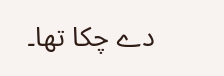دے چکا تھا۔